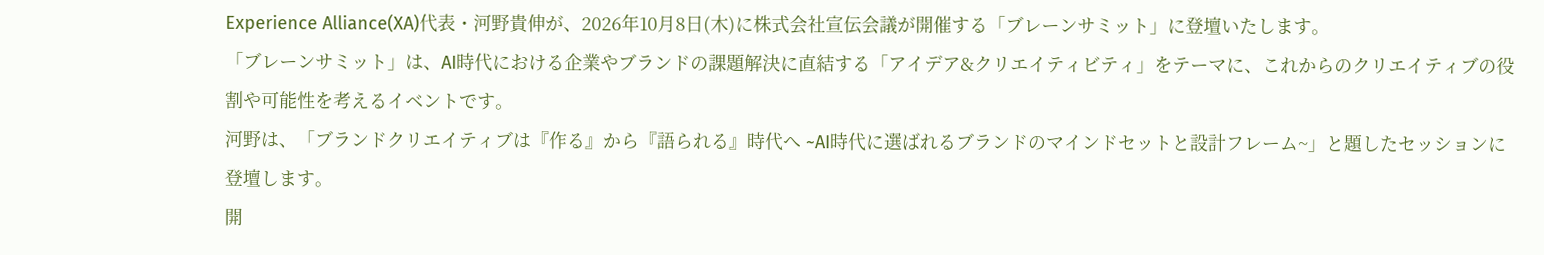Experience Alliance(XA)代表・河野貴伸が、2026年10月8日(木)に株式会社宣伝会議が開催する「ブレーンサミット」に登壇いたします。
「ブレーンサミット」は、AI時代における企業やブランドの課題解決に直結する「アイデア&クリエイティビティ」をテーマに、これからのクリエイティブの役割や可能性を考えるイベントです。
河野は、「ブランドクリエイティブは『作る』から『語られる』時代へ ~AI時代に選ばれるブランドのマインドセットと設計フレーム~」と題したセッションに登壇します。
開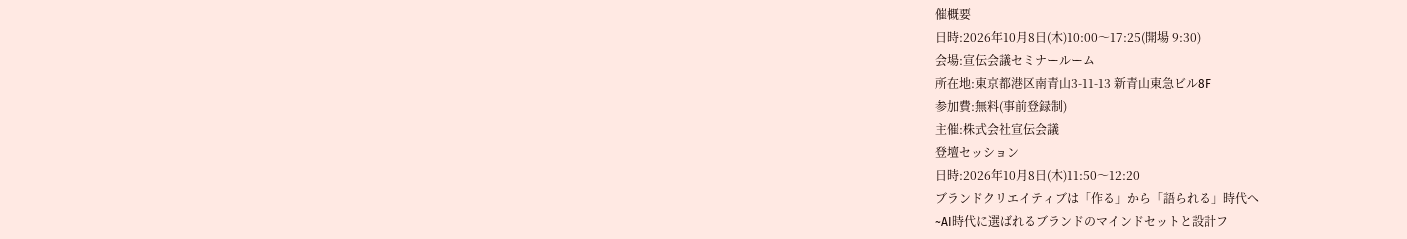催概要
日時:2026年10月8日(木)10:00〜17:25(開場 9:30)
会場:宣伝会議セミナールーム
所在地:東京都港区南青山3-11-13 新青山東急ビル8F
参加費:無料(事前登録制)
主催:株式会社宣伝会議
登壇セッション
日時:2026年10月8日(木)11:50〜12:20
ブランドクリエイティブは「作る」から「語られる」時代へ
~AI時代に選ばれるブランドのマインドセットと設計フ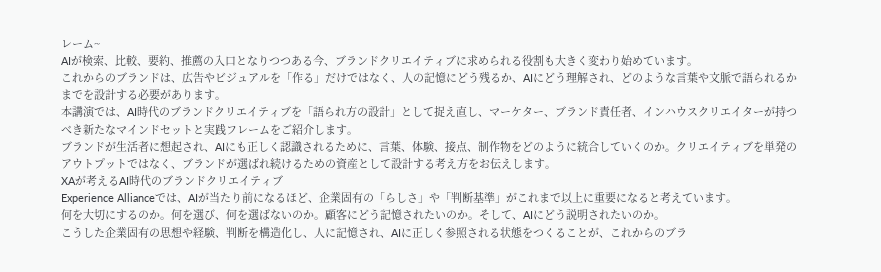レーム~
AIが検索、比較、要約、推薦の入口となりつつある今、ブランドクリエイティブに求められる役割も大きく変わり始めています。
これからのブランドは、広告やビジュアルを「作る」だけではなく、人の記憶にどう残るか、AIにどう理解され、どのような言葉や文脈で語られるかまでを設計する必要があります。
本講演では、AI時代のブランドクリエイティブを「語られ方の設計」として捉え直し、マーケター、ブランド責任者、インハウスクリエイターが持つべき新たなマインドセットと実践フレームをご紹介します。
ブランドが生活者に想起され、AIにも正しく認識されるために、言葉、体験、接点、制作物をどのように統合していくのか。クリエイティブを単発のアウトプットではなく、ブランドが選ばれ続けるための資産として設計する考え方をお伝えします。
XAが考えるAI時代のブランドクリエイティブ
Experience Allianceでは、AIが当たり前になるほど、企業固有の「らしさ」や「判断基準」がこれまで以上に重要になると考えています。
何を大切にするのか。何を選び、何を選ばないのか。顧客にどう記憶されたいのか。そして、AIにどう説明されたいのか。
こうした企業固有の思想や経験、判断を構造化し、人に記憶され、AIに正しく参照される状態をつくることが、これからのブラ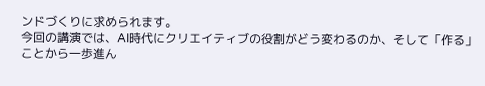ンドづくりに求められます。
今回の講演では、AI時代にクリエイティブの役割がどう変わるのか、そして「作る」ことから一歩進ん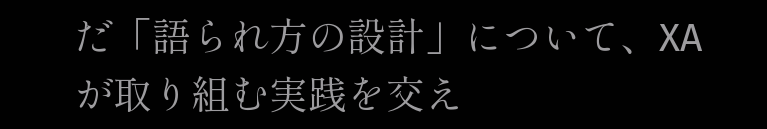だ「語られ方の設計」について、XAが取り組む実践を交え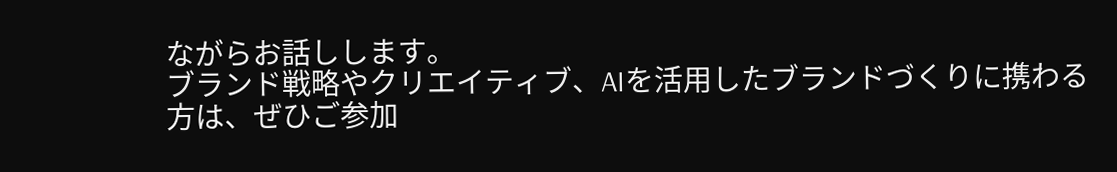ながらお話しします。
ブランド戦略やクリエイティブ、AIを活用したブランドづくりに携わる方は、ぜひご参加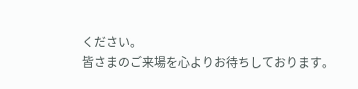ください。
皆さまのご来場を心よりお待ちしております。